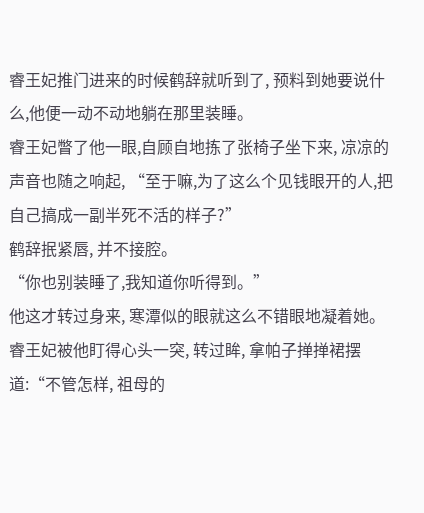睿王妃推门进来的时候鹤辞就听到了, 预料到她要说什么,他便一动不动地躺在那里装睡。
睿王妃瞥了他一眼,自顾自地拣了张椅子坐下来, 凉凉的声音也随之响起, “至于嘛,为了这么个见钱眼开的人,把自己搞成一副半死不活的样子?”
鹤辞抿紧唇, 并不接腔。
“你也别装睡了,我知道你听得到。”
他这才转过身来, 寒潭似的眼就这么不错眼地凝着她。
睿王妃被他盯得心头一突, 转过眸, 拿帕子掸掸裙摆道:“不管怎样, 祖母的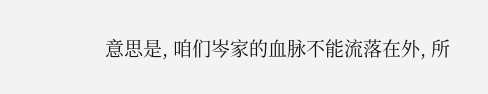意思是, 咱们岑家的血脉不能流落在外, 所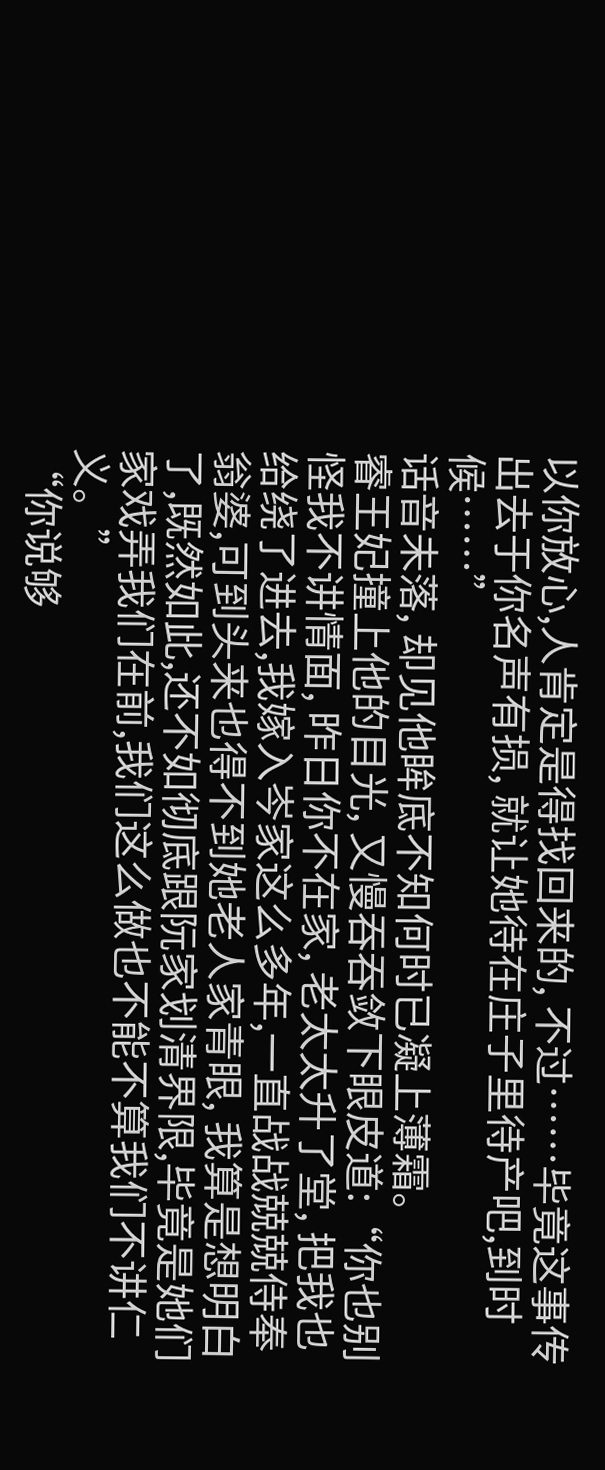以你放心,人肯定是得找回来的, 不过……毕竟这事传出去于你名声有损, 就让她待在庄子里待产吧,到时候……”
话音未落, 却见他眸底不知何时已凝上薄霜。
睿王妃撞上他的目光, 又慢吞吞敛下眼皮道:“你也别怪我不讲情面, 昨日你不在家, 老太太升了堂, 把我也给绕了进去,我嫁入岑家这么多年,一直战战兢兢侍奉翁婆,可到头来也得不到她老人家青眼, 我算是想明白了,既然如此,还不如彻底跟阮家划清界限,毕竟是她们家戏弄我们在前,我们这么做也不能不算我们不讲仁义。”
“你说够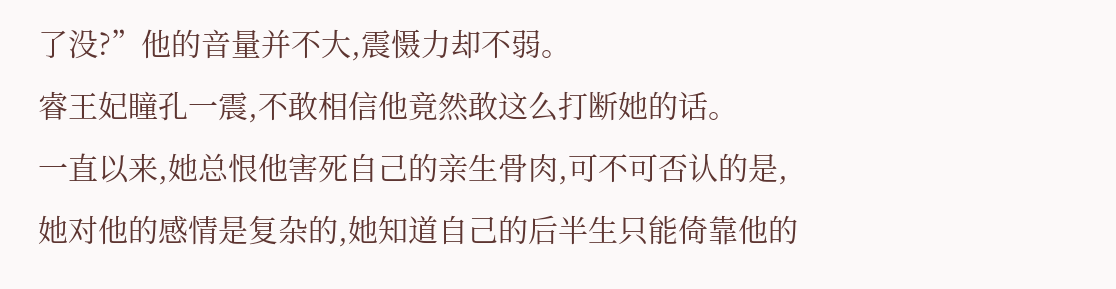了没?”他的音量并不大,震慑力却不弱。
睿王妃瞳孔一震,不敢相信他竟然敢这么打断她的话。
一直以来,她总恨他害死自己的亲生骨肉,可不可否认的是,她对他的感情是复杂的,她知道自己的后半生只能倚靠他的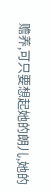赡养,可只要想起她的朗儿,她的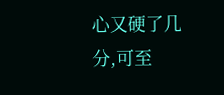心又硬了几分,可至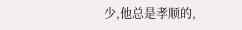少,他总是孝顺的,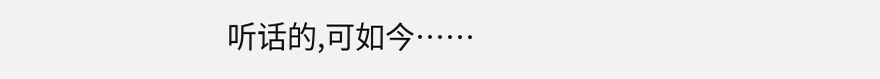听话的,可如今……